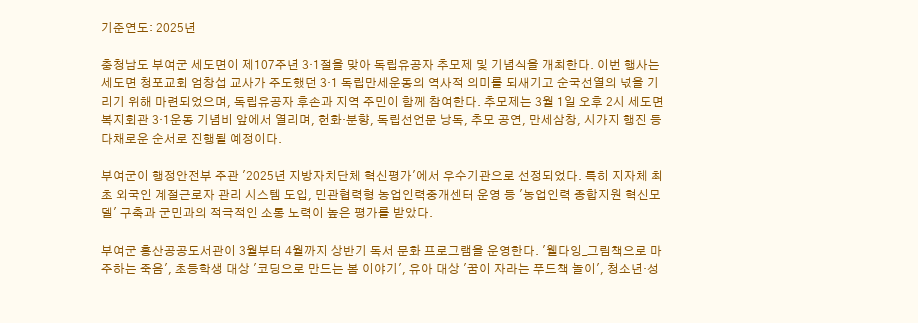기준연도: 2025년

충청남도 부여군 세도면이 제107주년 3·1절을 맞아 독립유공자 추모제 및 기념식을 개최한다. 이번 행사는 세도면 청포교회 엄창섭 교사가 주도했던 3·1 독립만세운동의 역사적 의미를 되새기고 순국선열의 넋을 기리기 위해 마련되었으며, 독립유공자 후손과 지역 주민이 함께 참여한다. 추모제는 3월 1일 오후 2시 세도면 복지회관 3·1운동 기념비 앞에서 열리며, 헌화·분향, 독립선언문 낭독, 추모 공연, 만세삼창, 시가지 행진 등 다채로운 순서로 진행될 예정이다.

부여군이 행정안전부 주관 '2025년 지방자치단체 혁신평가'에서 우수기관으로 선정되었다. 특히 지자체 최초 외국인 계절근로자 관리 시스템 도입, 민관협력형 농업인력중개센터 운영 등 '농업인력 종합지원 혁신모델' 구축과 군민과의 적극적인 소통 노력이 높은 평가를 받았다.

부여군 홍산공공도서관이 3월부터 4월까지 상반기 독서 문화 프로그램을 운영한다. '웰다잉_그림책으로 마주하는 죽음', 초등학생 대상 '코딩으로 만드는 봄 이야기', 유아 대상 '꿈이 자라는 푸드책 놀이', 청소년·성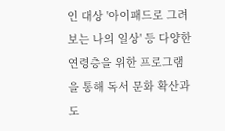인 대상 '아이패드로 그려보는 나의 일상' 등 다양한 연령층을 위한 프로그램을 통해 독서 문화 확산과 도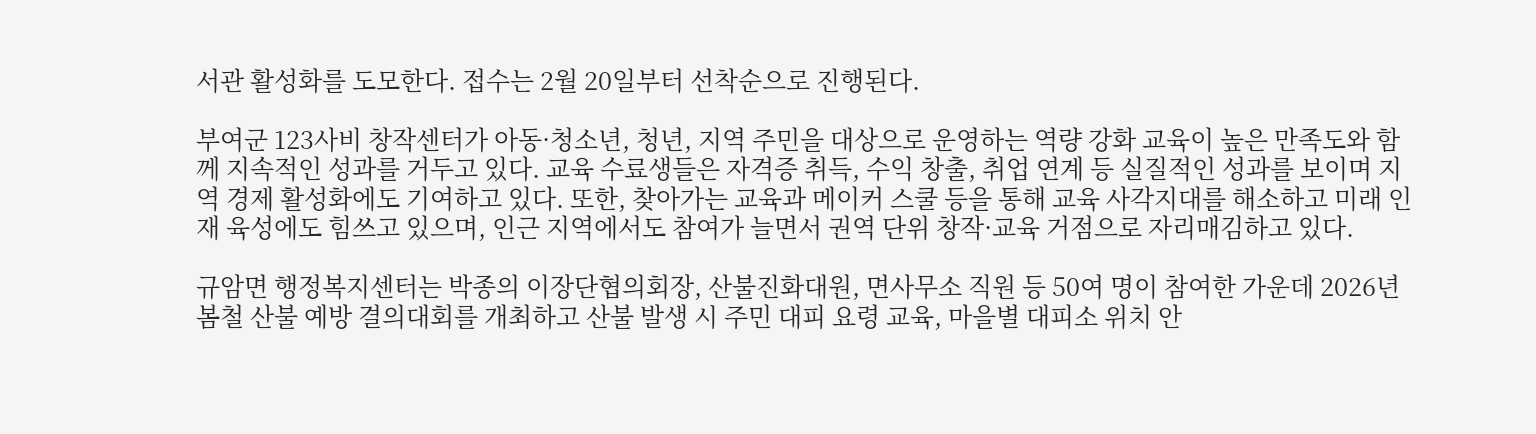서관 활성화를 도모한다. 접수는 2월 20일부터 선착순으로 진행된다.

부여군 123사비 창작센터가 아동·청소년, 청년, 지역 주민을 대상으로 운영하는 역량 강화 교육이 높은 만족도와 함께 지속적인 성과를 거두고 있다. 교육 수료생들은 자격증 취득, 수익 창출, 취업 연계 등 실질적인 성과를 보이며 지역 경제 활성화에도 기여하고 있다. 또한, 찾아가는 교육과 메이커 스쿨 등을 통해 교육 사각지대를 해소하고 미래 인재 육성에도 힘쓰고 있으며, 인근 지역에서도 참여가 늘면서 권역 단위 창작·교육 거점으로 자리매김하고 있다.

규암면 행정복지센터는 박종의 이장단협의회장, 산불진화대원, 면사무소 직원 등 50여 명이 참여한 가운데 2026년 봄철 산불 예방 결의대회를 개최하고 산불 발생 시 주민 대피 요령 교육, 마을별 대피소 위치 안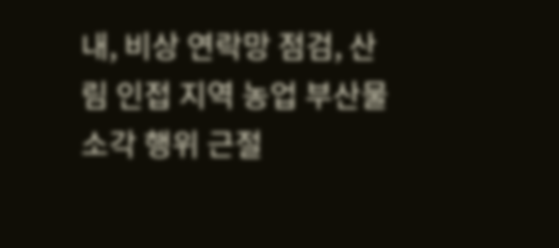내, 비상 연락망 점검, 산림 인접 지역 농업 부산물 소각 행위 근절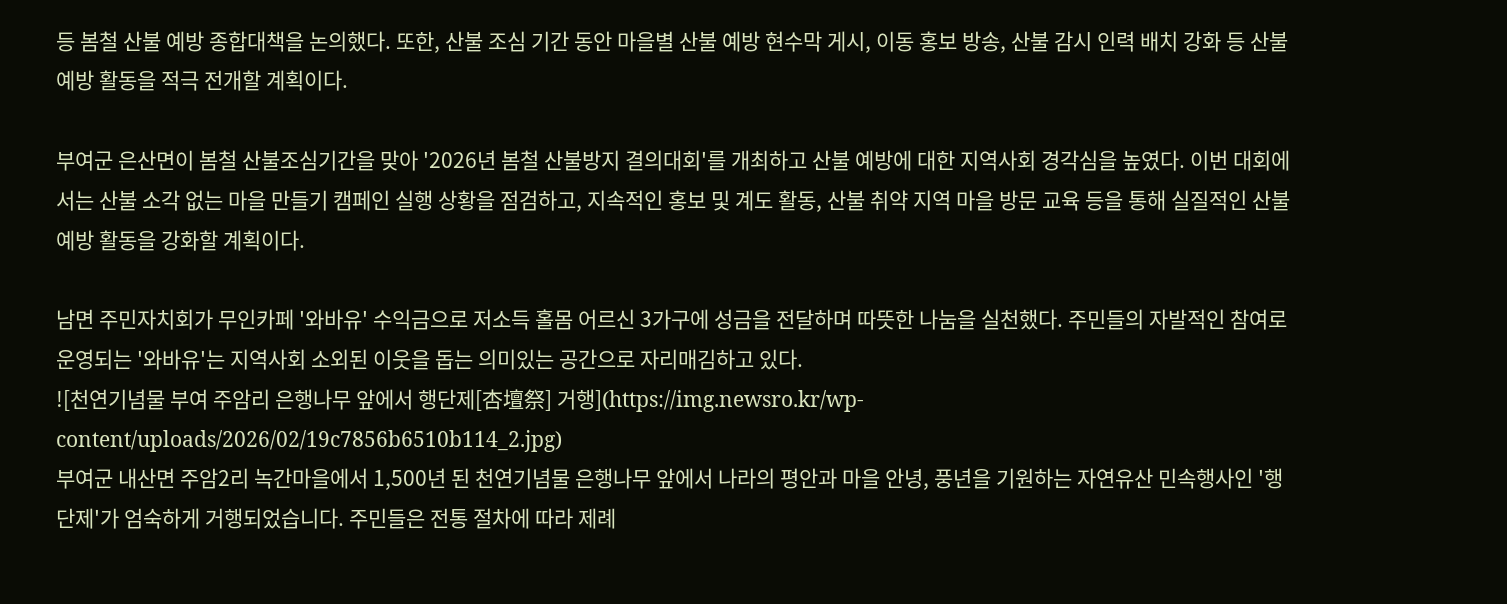등 봄철 산불 예방 종합대책을 논의했다. 또한, 산불 조심 기간 동안 마을별 산불 예방 현수막 게시, 이동 홍보 방송, 산불 감시 인력 배치 강화 등 산불 예방 활동을 적극 전개할 계획이다.

부여군 은산면이 봄철 산불조심기간을 맞아 '2026년 봄철 산불방지 결의대회'를 개최하고 산불 예방에 대한 지역사회 경각심을 높였다. 이번 대회에서는 산불 소각 없는 마을 만들기 캠페인 실행 상황을 점검하고, 지속적인 홍보 및 계도 활동, 산불 취약 지역 마을 방문 교육 등을 통해 실질적인 산불 예방 활동을 강화할 계획이다.

남면 주민자치회가 무인카페 '와바유' 수익금으로 저소득 홀몸 어르신 3가구에 성금을 전달하며 따뜻한 나눔을 실천했다. 주민들의 자발적인 참여로 운영되는 '와바유'는 지역사회 소외된 이웃을 돕는 의미있는 공간으로 자리매김하고 있다.
![천연기념물 부여 주암리 은행나무 앞에서 행단제[杏壇祭] 거행](https://img.newsro.kr/wp-content/uploads/2026/02/19c7856b6510b114_2.jpg)
부여군 내산면 주암2리 녹간마을에서 1,500년 된 천연기념물 은행나무 앞에서 나라의 평안과 마을 안녕, 풍년을 기원하는 자연유산 민속행사인 '행단제'가 엄숙하게 거행되었습니다. 주민들은 전통 절차에 따라 제례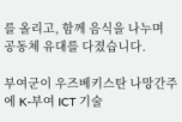를 올리고, 함께 음식을 나누며 공동체 유대를 다졌습니다.

부여군이 우즈베키스탄 나망간주에 K-부여 ICT 기술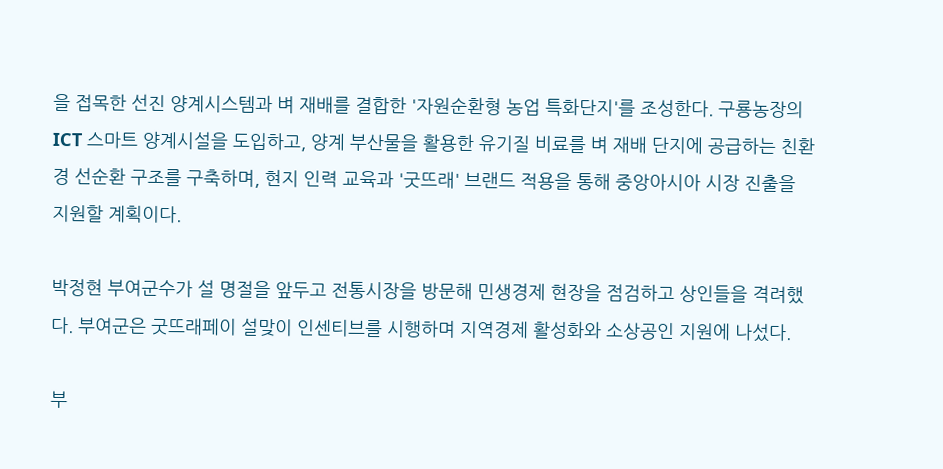을 접목한 선진 양계시스템과 벼 재배를 결합한 '자원순환형 농업 특화단지'를 조성한다. 구룡농장의 ICT 스마트 양계시설을 도입하고, 양계 부산물을 활용한 유기질 비료를 벼 재배 단지에 공급하는 친환경 선순환 구조를 구축하며, 현지 인력 교육과 '굿뜨래' 브랜드 적용을 통해 중앙아시아 시장 진출을 지원할 계획이다.

박정현 부여군수가 설 명절을 앞두고 전통시장을 방문해 민생경제 현장을 점검하고 상인들을 격려했다. 부여군은 굿뜨래페이 설맞이 인센티브를 시행하며 지역경제 활성화와 소상공인 지원에 나섰다.

부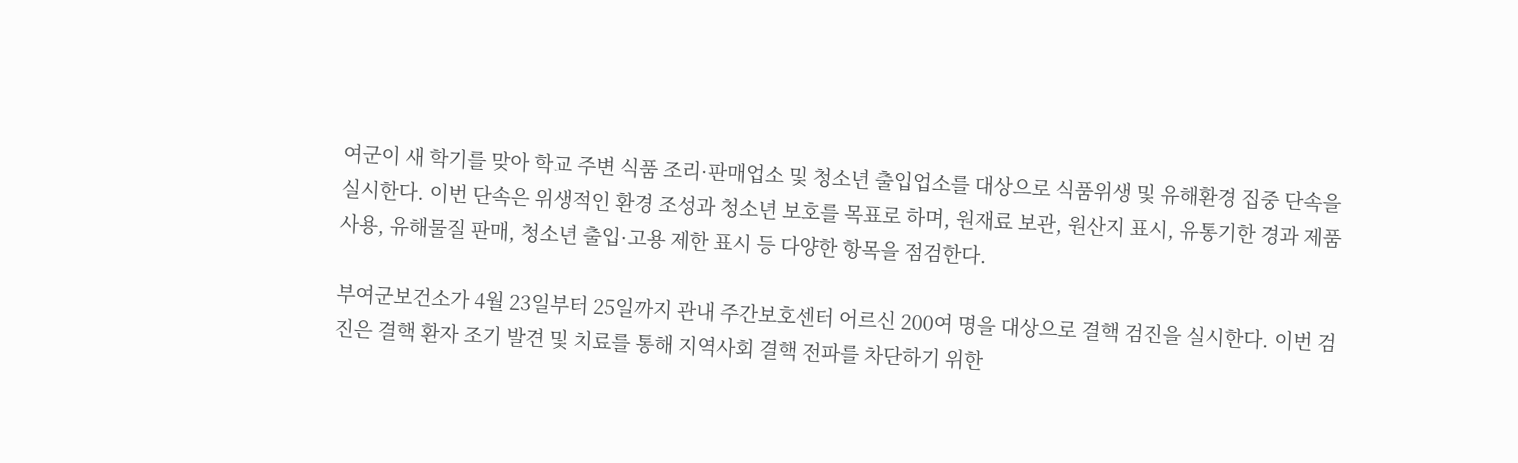여군이 새 학기를 맞아 학교 주변 식품 조리·판매업소 및 청소년 출입업소를 대상으로 식품위생 및 유해환경 집중 단속을 실시한다. 이번 단속은 위생적인 환경 조성과 청소년 보호를 목표로 하며, 원재료 보관, 원산지 표시, 유통기한 경과 제품 사용, 유해물질 판매, 청소년 출입·고용 제한 표시 등 다양한 항목을 점검한다.

부여군보건소가 4월 23일부터 25일까지 관내 주간보호센터 어르신 200여 명을 대상으로 결핵 검진을 실시한다. 이번 검진은 결핵 환자 조기 발견 및 치료를 통해 지역사회 결핵 전파를 차단하기 위한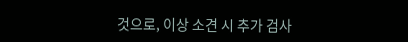것으로, 이상 소견 시 추가 검사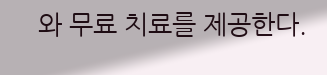와 무료 치료를 제공한다.